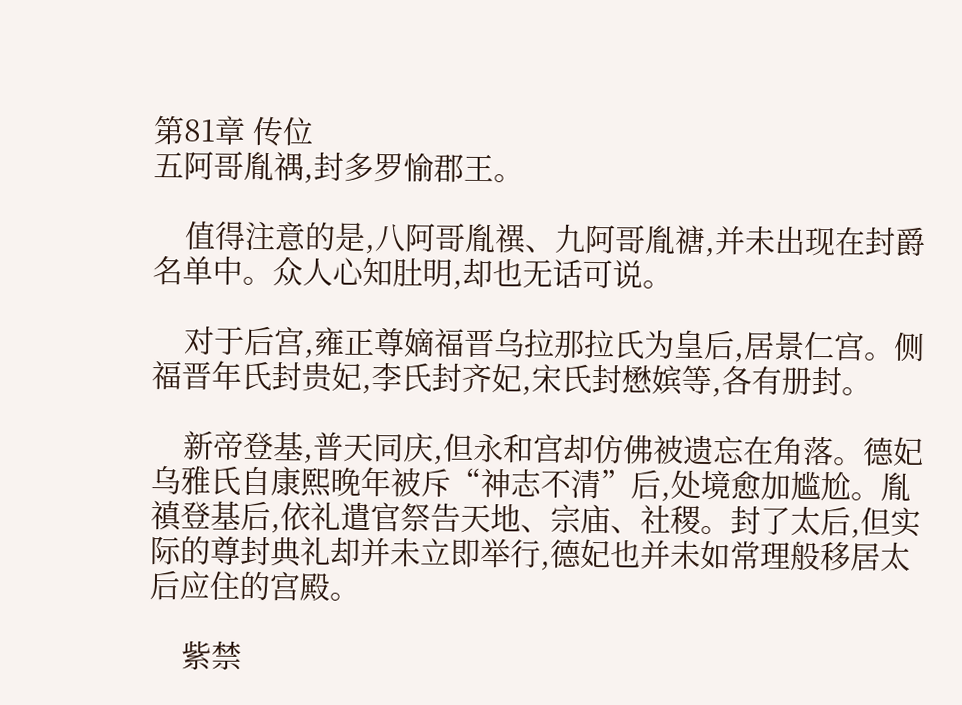第81章 传位
五阿哥胤禑,封多罗愉郡王。

    值得注意的是,八阿哥胤禩、九阿哥胤禟,并未出现在封爵名单中。众人心知肚明,却也无话可说。

    对于后宫,雍正尊嫡福晋乌拉那拉氏为皇后,居景仁宫。侧福晋年氏封贵妃,李氏封齐妃,宋氏封懋嫔等,各有册封。

    新帝登基,普天同庆,但永和宫却仿佛被遗忘在角落。德妃乌雅氏自康熙晚年被斥“神志不清”后,处境愈加尴尬。胤禛登基后,依礼遣官祭告天地、宗庙、社稷。封了太后,但实际的尊封典礼却并未立即举行,德妃也并未如常理般移居太后应住的宫殿。

    紫禁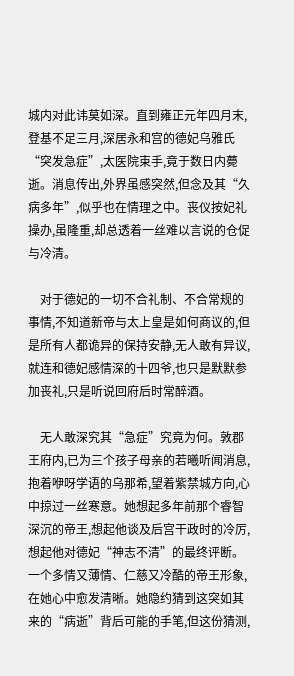城内对此讳莫如深。直到雍正元年四月末,登基不足三月,深居永和宫的德妃乌雅氏“突发急症”,太医院束手,竟于数日内薨逝。消息传出,外界虽感突然,但念及其“久病多年”,似乎也在情理之中。丧仪按妃礼操办,虽隆重,却总透着一丝难以言说的仓促与冷清。

    对于德妃的一切不合礼制、不合常规的事情,不知道新帝与太上皇是如何商议的,但是所有人都诡异的保持安静,无人敢有异议,就连和德妃感情深的十四爷,也只是默默参加丧礼,只是听说回府后时常醉酒。

    无人敢深究其“急症”究竟为何。敦郡王府内,已为三个孩子母亲的若曦听闻消息,抱着咿呀学语的乌那希,望着紫禁城方向,心中掠过一丝寒意。她想起多年前那个睿智深沉的帝王,想起他谈及后宫干政时的冷厉,想起他对德妃“神志不清”的最终评断。一个多情又薄情、仁慈又冷酷的帝王形象,在她心中愈发清晰。她隐约猜到这突如其来的“病逝”背后可能的手笔,但这份猜测,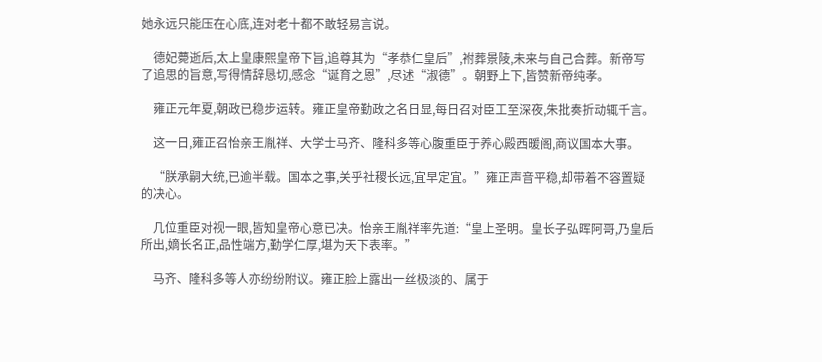她永远只能压在心底,连对老十都不敢轻易言说。

    德妃薨逝后,太上皇康熙皇帝下旨,追尊其为“孝恭仁皇后”,祔葬景陵,未来与自己合葬。新帝写了追思的旨意,写得情辞恳切,感念“诞育之恩”,尽述“淑德”。朝野上下,皆赞新帝纯孝。

    雍正元年夏,朝政已稳步运转。雍正皇帝勤政之名日显,每日召对臣工至深夜,朱批奏折动辄千言。

    这一日,雍正召怡亲王胤祥、大学士马齐、隆科多等心腹重臣于养心殿西暖阁,商议国本大事。

    “朕承嗣大统,已逾半载。国本之事,关乎社稷长远,宜早定宜。”雍正声音平稳,却带着不容置疑的决心。

    几位重臣对视一眼,皆知皇帝心意已决。怡亲王胤祥率先道:“皇上圣明。皇长子弘晖阿哥,乃皇后所出,嫡长名正,品性端方,勤学仁厚,堪为天下表率。”

    马齐、隆科多等人亦纷纷附议。雍正脸上露出一丝极淡的、属于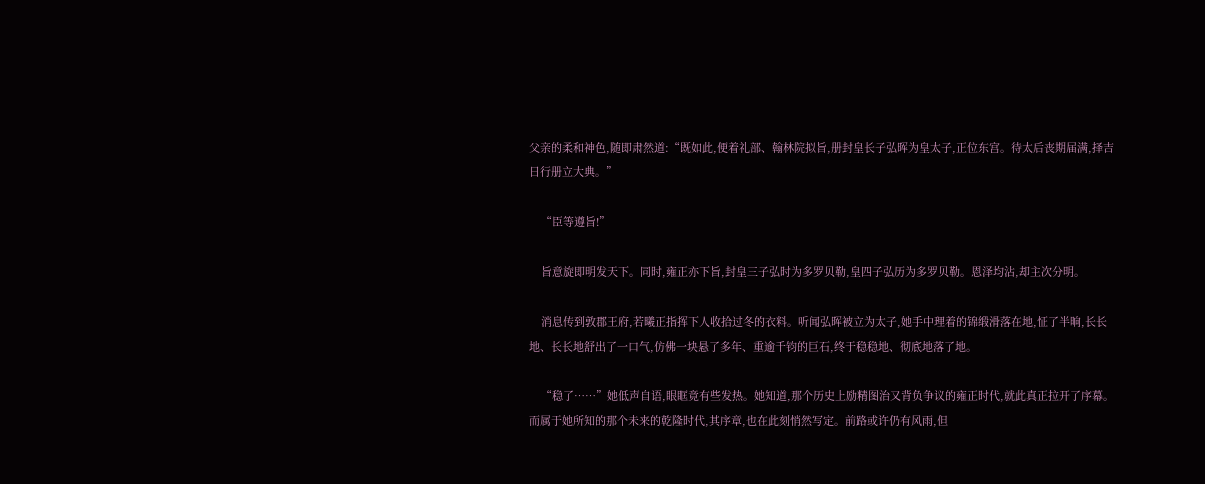父亲的柔和神色,随即肃然道:“既如此,便着礼部、翰林院拟旨,册封皇长子弘晖为皇太子,正位东宫。待太后丧期届满,择吉日行册立大典。”

    “臣等遵旨!”

    旨意旋即明发天下。同时,雍正亦下旨,封皇三子弘时为多罗贝勒,皇四子弘历为多罗贝勒。恩泽均沾,却主次分明。

    消息传到敦郡王府,若曦正指挥下人收拾过冬的衣料。听闻弘晖被立为太子,她手中理着的锦缎滑落在地,怔了半晌,长长地、长长地舒出了一口气,仿佛一块悬了多年、重逾千钧的巨石,终于稳稳地、彻底地落了地。

    “稳了……”她低声自语,眼眶竟有些发热。她知道,那个历史上励精图治又背负争议的雍正时代,就此真正拉开了序幕。而属于她所知的那个未来的乾隆时代,其序章,也在此刻悄然写定。前路或许仍有风雨,但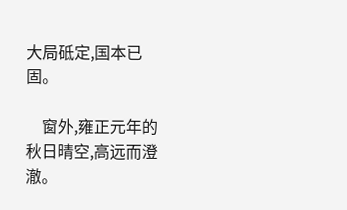大局砥定,国本已固。

    窗外,雍正元年的秋日晴空,高远而澄澈。